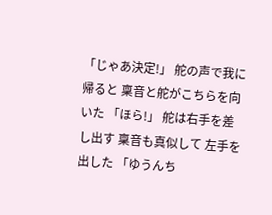「じゃあ決定!」 舵の声で我に帰ると 稟音と舵がこちらを向いた 「ほら!」 舵は右手を差し出す 稟音も真似して 左手を出した 「ゆうんち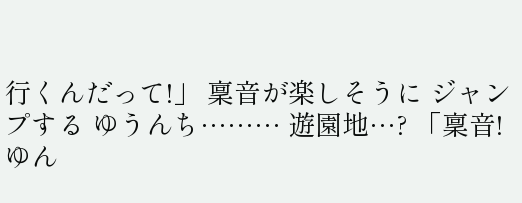行くんだって!」 稟音が楽しそうに ジャンプする ゆうんち……… 遊園地…? 「稟音!ゆん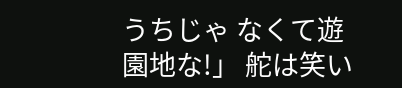うちじゃ なくて遊園地な!」 舵は笑い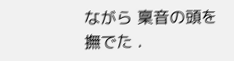ながら 稟音の頭を撫でた .